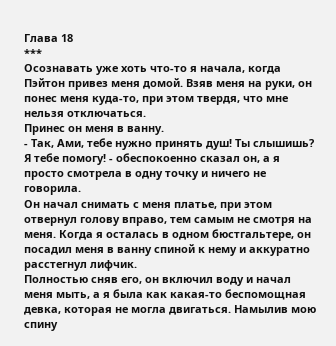Глава 18
***
Осознавать уже хоть что-то я начала, когда Пэйтон привез меня домой. Взяв меня на руки, он понес меня куда-то, при этом твердя, что мне нельзя отключаться.
Принес он меня в ванну.
- Так, Ами, тебе нужно принять душ! Ты слышишь? Я тебе помогу! - обеспокоенно сказал он, а я просто смотрела в одну точку и ничего не говорила.
Он начал снимать с меня платье, при этом отвернул голову вправо, тем самым не смотря на меня. Когда я осталась в одном бюстгальтере, он посадил меня в ванну спиной к нему и аккуратно расстегнул лифчик.
Полностью сняв его, он включил воду и начал меня мыть, а я была как какая-то беспомощная девка, которая не могла двигаться. Намылив мою спину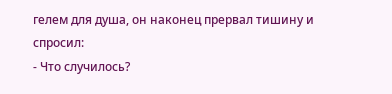гелем для душа, он наконец прервал тишину и спросил:
- Что случилось?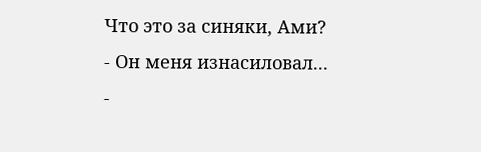Что это за синяки, Ами?
- Он меня изнасиловал...
-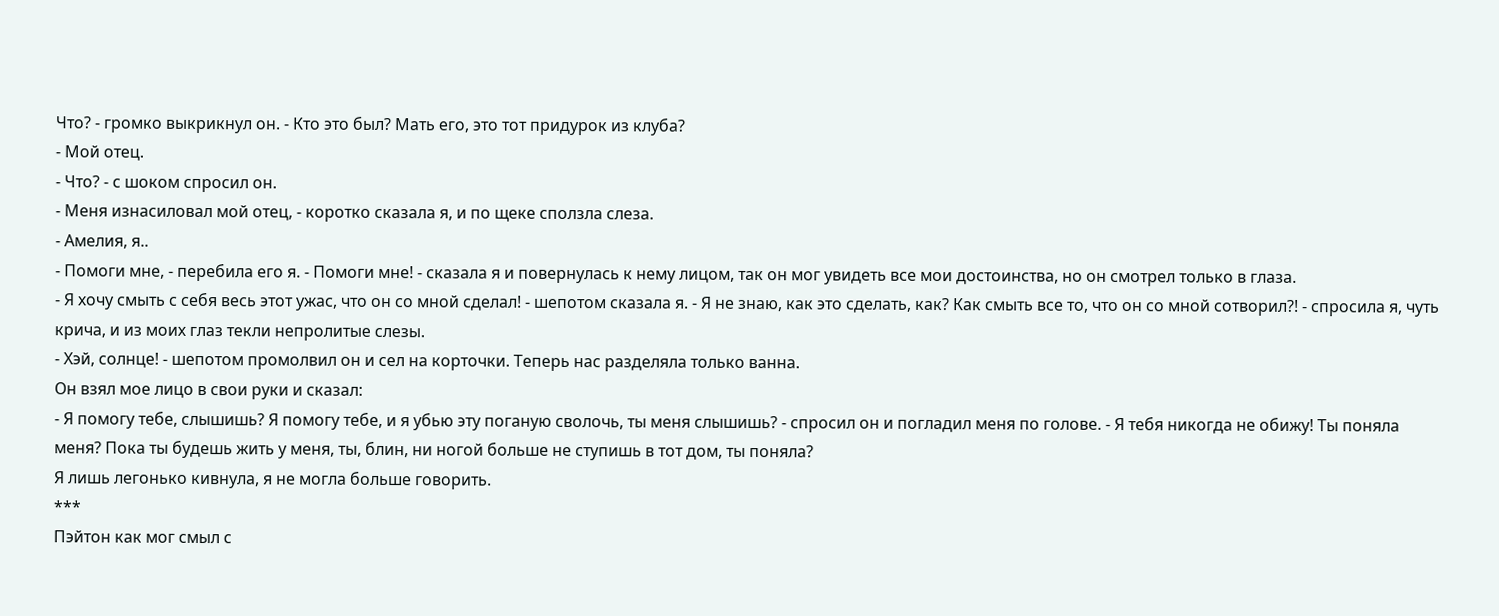Что? - громко выкрикнул он. - Кто это был? Мать его, это тот придурок из клуба?
- Мой отец.
- Что? - с шоком спросил он.
- Меня изнасиловал мой отец, - коротко сказала я, и по щеке сползла слеза.
- Амелия, я..
- Помоги мне, - перебила его я. - Помоги мне! - сказала я и повернулась к нему лицом, так он мог увидеть все мои достоинства, но он смотрел только в глаза.
- Я хочу смыть с себя весь этот ужас, что он со мной сделал! - шепотом сказала я. - Я не знаю, как это сделать, как? Как смыть все то, что он со мной сотворил?! - спросила я, чуть крича, и из моих глаз текли непролитые слезы.
- Хэй, солнце! - шепотом промолвил он и сел на корточки. Теперь нас разделяла только ванна.
Он взял мое лицо в свои руки и сказал:
- Я помогу тебе, слышишь? Я помогу тебе, и я убью эту поганую сволочь, ты меня слышишь? - спросил он и погладил меня по голове. - Я тебя никогда не обижу! Ты поняла меня? Пока ты будешь жить у меня, ты, блин, ни ногой больше не ступишь в тот дом, ты поняла?
Я лишь легонько кивнула, я не могла больше говорить.
***
Пэйтон как мог смыл с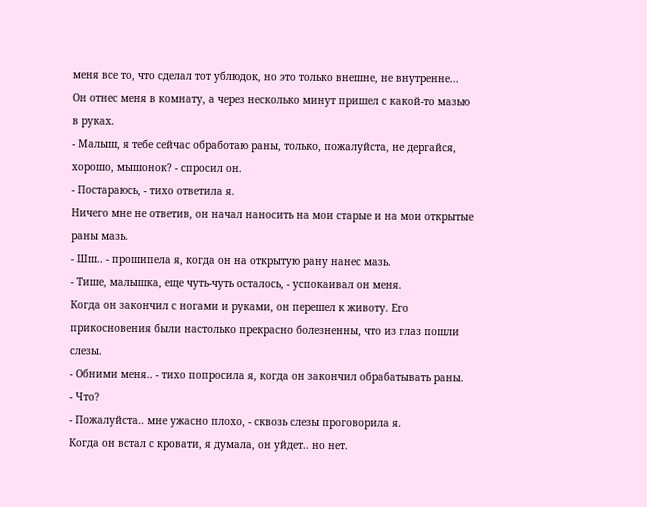меня все то, что сделал тот ублюдок, но это только внешне, не внутренне...
Он отнес меня в комнату, а через несколько минут пришел с какой-то мазью в руках.
- Малыш, я тебе сейчас обработаю раны, только, пожалуйста, не дергайся, хорошо, мышонок? - спросил он.
- Постараюсь, - тихо ответила я.
Ничего мне не ответив, он начал наносить на мои старые и на мои открытые раны мазь.
- Шш.. - прошипела я, когда он на открытую рану нанес мазь.
- Тише, малышка, еще чуть-чуть осталось, - успокаивал он меня.
Когда он закончил с ногами и руками, он перешел к животу. Его прикосновения были настолько прекрасно болезненны, что из глаз пошли слезы.
- Обними меня.. - тихо попросила я, когда он закончил обрабатывать раны.
- Что?
- Пожалуйста.. мне ужасно плохо, - сквозь слезы проговорила я.
Когда он встал с кровати, я думала, он уйдет.. но нет.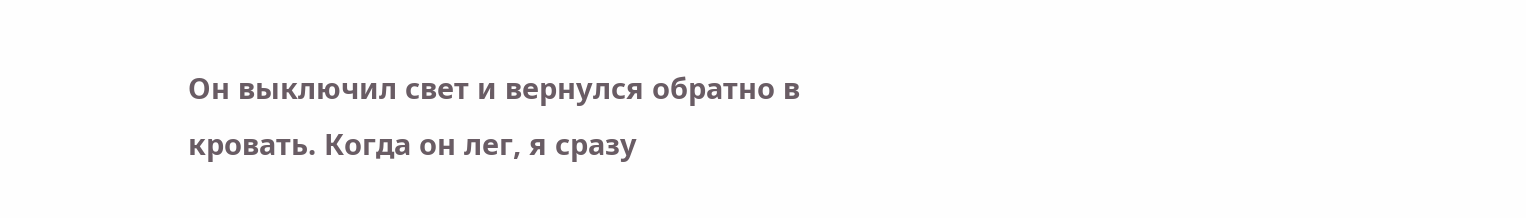Он выключил свет и вернулся обратно в кровать. Когда он лег, я сразу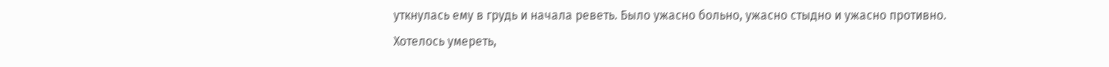уткнулась ему в грудь и начала реветь. Было ужасно больно, ужасно стыдно и ужасно противно.
Хотелось умереть,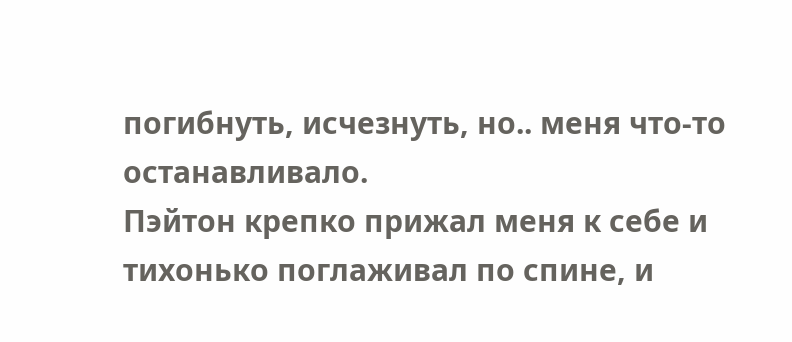погибнуть, исчезнуть, но.. меня что-то останавливало.
Пэйтон крепко прижал меня к себе и тихонько поглаживал по спине, и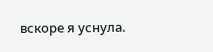вскоре я уснула.